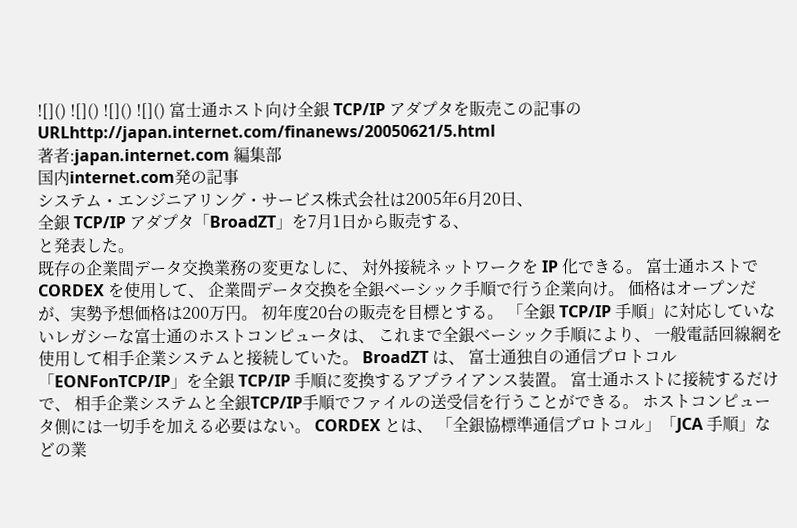![]() ![]() ![]() ![]() 富士通ホスト向け全銀 TCP/IP アダプタを販売この記事のURLhttp://japan.internet.com/finanews/20050621/5.html
著者:japan.internet.com 編集部
国内internet.com発の記事
システム・エンジニアリング・サービス株式会社は2005年6月20日、
全銀 TCP/IP アダプタ「BroadZT」を7月1日から販売する、
と発表した。
既存の企業間データ交換業務の変更なしに、 対外接続ネットワークを IP 化できる。 富士通ホストで CORDEX を使用して、 企業間データ交換を全銀ベーシック手順で行う企業向け。 価格はオープンだが、実勢予想価格は200万円。 初年度20台の販売を目標とする。 「全銀 TCP/IP 手順」に対応していないレガシーな富士通のホストコンピュータは、 これまで全銀ベーシック手順により、 一般電話回線網を使用して相手企業システムと接続していた。 BroadZT は、 富士通独自の通信プロトコル「EONFonTCP/IP」を全銀 TCP/IP 手順に変換するアプライアンス装置。 富士通ホストに接続するだけで、 相手企業システムと全銀TCP/IP手順でファイルの送受信を行うことができる。 ホストコンピュータ側には一切手を加える必要はない。 CORDEX とは、 「全銀協標準通信プロトコル」「JCA 手順」などの業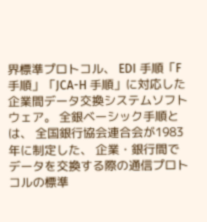界標準プロトコル、 EDI 手順「F手順」「JCA-H 手順」に対応した企業間データ交換システムソフトウェア。 全銀ベーシック手順とは、 全国銀行協会連合会が1983年に制定した、 企業・銀行間でデータを交換する際の通信プロトコルの標準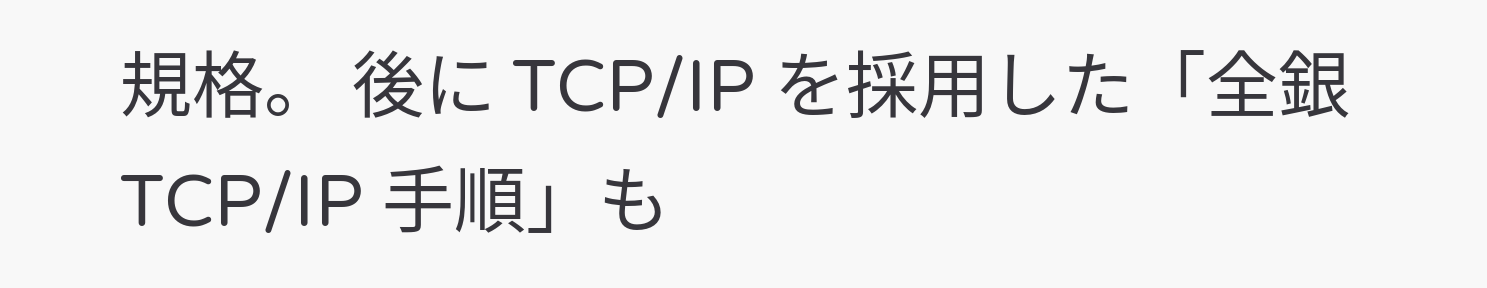規格。 後に TCP/IP を採用した「全銀 TCP/IP 手順」も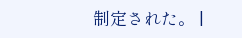制定された。 |